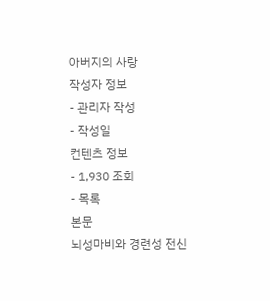아버지의 사랑
작성자 정보
- 관리자 작성
- 작성일
컨텐츠 정보
- 1,930 조회
- 목록
본문
뇌성마비와 경련성 전신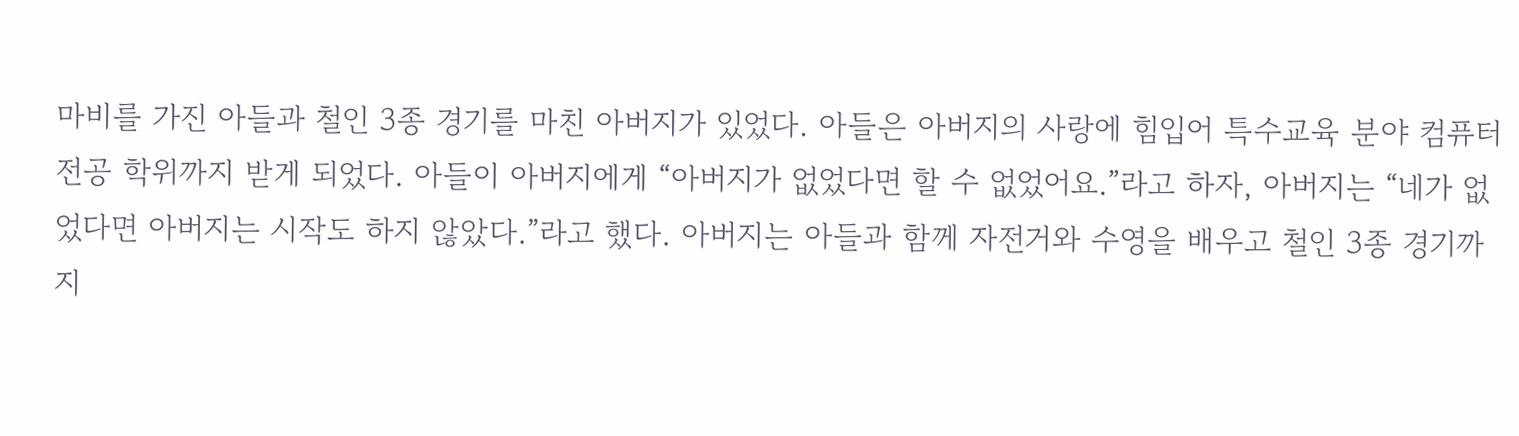마비를 가진 아들과 철인 3종 경기를 마친 아버지가 있었다. 아들은 아버지의 사랑에 힘입어 특수교육 분야 컴퓨터 전공 학위까지 받게 되었다. 아들이 아버지에게 “아버지가 없었다면 할 수 없었어요.”라고 하자, 아버지는 “네가 없었다면 아버지는 시작도 하지 않았다.”라고 했다. 아버지는 아들과 함께 자전거와 수영을 배우고 철인 3종 경기까지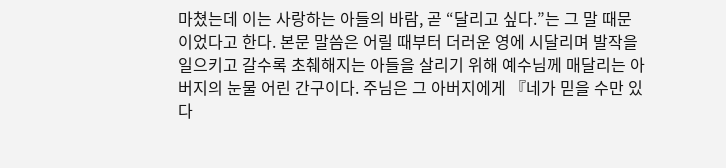마쳤는데 이는 사랑하는 아들의 바람, 곧 “달리고 싶다.”는 그 말 때문이었다고 한다. 본문 말씀은 어릴 때부터 더러운 영에 시달리며 발작을 일으키고 갈수록 초췌해지는 아들을 살리기 위해 예수님께 매달리는 아버지의 눈물 어린 간구이다. 주님은 그 아버지에게 『네가 믿을 수만 있다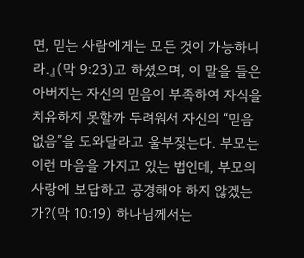면, 믿는 사람에게는 모든 것이 가능하니라.』(막 9:23)고 하셨으며, 이 말을 들은 아버지는 자신의 믿음이 부족하여 자식을 치유하지 못할까 두려워서 자신의 “믿음 없음”을 도와달라고 울부짖는다. 부모는 이런 마음을 가지고 있는 법인데, 부모의 사랑에 보답하고 공경해야 하지 않겠는가?(막 10:19) 하나님께서는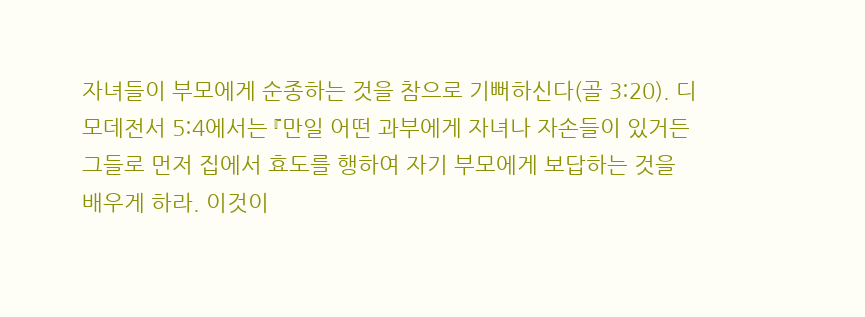자녀들이 부모에게 순종하는 것을 참으로 기뻐하신다(골 3:20). 디모데전서 5:4에서는 『만일 어떤 과부에게 자녀나 자손들이 있거든 그들로 먼저 집에서 효도를 행하여 자기 부모에게 보답하는 것을 배우게 하라. 이것이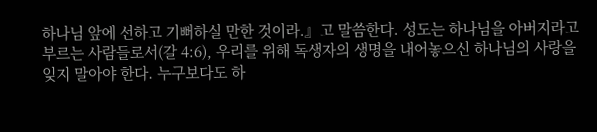하나님 앞에 선하고 기뻐하실 만한 것이라.』고 말씀한다. 성도는 하나님을 아버지라고 부르는 사람들로서(갈 4:6), 우리를 위해 독생자의 생명을 내어놓으신 하나님의 사랑을 잊지 말아야 한다. 누구보다도 하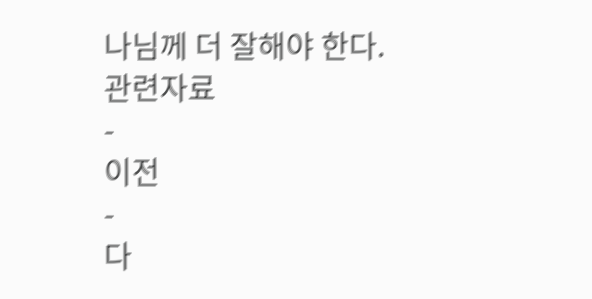나님께 더 잘해야 한다.
관련자료
-
이전
-
다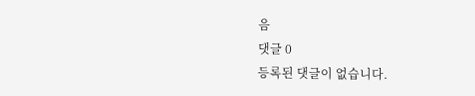음
댓글 0
등록된 댓글이 없습니다.